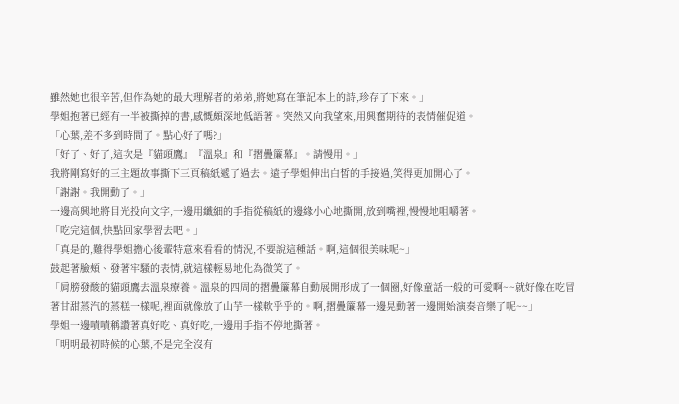雖然她也很辛苦,但作為她的最大理解者的弟弟,將她寫在筆記本上的詩,珍存了下來。」
學姐抱著已經有一半被撕掉的書,感慨頗深地低語著。突然又向我望來,用興奮期待的表情催促道。
「心葉,差不多到時間了。點心好了嗎?」
「好了、好了,這次是『貓頭鷹』『溫泉』和『摺疊簾幕』。請慢用。」
我將剛寫好的三主題故事撕下三頁稿紙遞了過去。遠子學姐伸出白皙的手接過,笑得更加開心了。
「謝謝。我開動了。」
一邊高興地將目光投向文字,一邊用纖細的手指從稿紙的邊緣小心地撕開,放到嘴裡,慢慢地咀嚼著。
「吃完這個,快點回家學習去吧。」
「真是的,難得學姐擔心後輩特意來看看的情況,不要說這種話。啊,這個很美味呢~」
鼓起著臉頰、發著牢騷的表情,就這樣輕易地化為微笑了。
「肩膀發酸的貓頭鷹去溫泉療養。溫泉的四周的摺疊簾幕自動展開形成了一個圈,好像童話一般的可愛啊~~就好像在吃冒著甘甜蒸汽的蒸糕一樣呢,裡面就像放了山芋一樣軟乎乎的。啊,摺疊簾幕一邊晃動著一邊開始演奏音樂了呢~~」
學姐一邊嘖嘖稱讚著真好吃、真好吃,一邊用手指不停地撕著。
「明明最初時候的心葉,不是完全沒有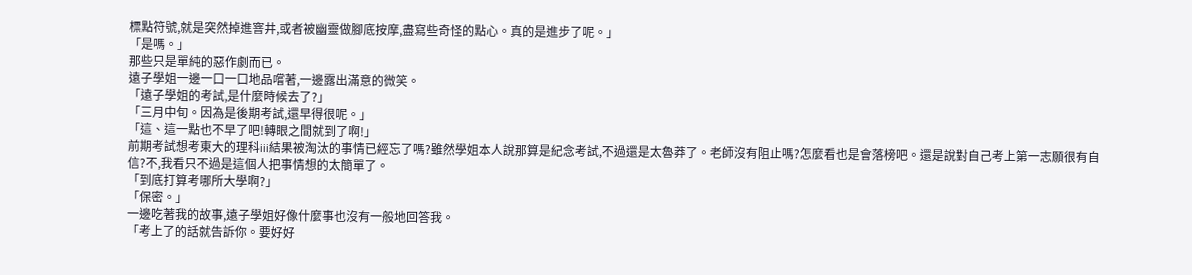標點符號,就是突然掉進窨井,或者被幽靈做腳底按摩,盡寫些奇怪的點心。真的是進步了呢。」
「是嗎。」
那些只是單純的惡作劇而已。
遠子學姐一邊一口一口地品嚐著,一邊露出滿意的微笑。
「遠子學姐的考試,是什麼時候去了?」
「三月中旬。因為是後期考試,還早得很呢。」
「這、這一點也不早了吧!轉眼之間就到了啊!」
前期考試想考東大的理科iii結果被淘汰的事情已經忘了嗎?雖然學姐本人說那算是紀念考試,不過還是太魯莽了。老師沒有阻止嗎?怎麼看也是會落榜吧。還是說對自己考上第一志願很有自信?不,我看只不過是這個人把事情想的太簡單了。
「到底打算考哪所大學啊?」
「保密。」
一邊吃著我的故事,遠子學姐好像什麼事也沒有一般地回答我。
「考上了的話就告訴你。要好好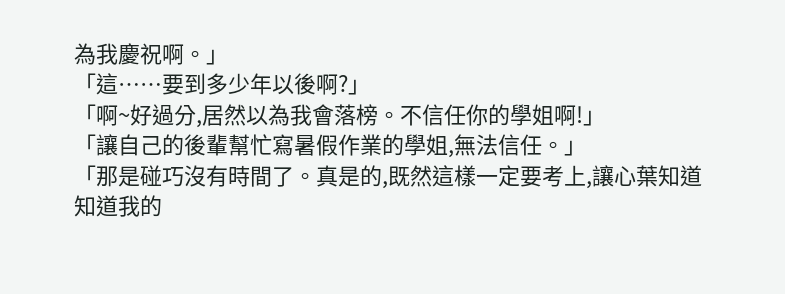為我慶祝啊。」
「這……要到多少年以後啊?」
「啊~好過分,居然以為我會落榜。不信任你的學姐啊!」
「讓自己的後輩幫忙寫暑假作業的學姐,無法信任。」
「那是碰巧沒有時間了。真是的,既然這樣一定要考上,讓心葉知道知道我的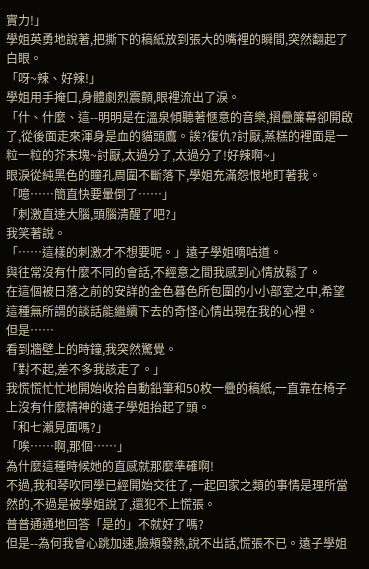實力!」
學姐英勇地說著,把撕下的稿紙放到張大的嘴裡的瞬間,突然翻起了白眼。
「呀~辣、好辣!」
學姐用手掩口,身體劇烈震顫,眼裡流出了淚。
「什、什麼、這--明明是在溫泉傾聽著愜意的音樂,摺疊簾幕卻開啟了,從後面走來渾身是血的貓頭鷹。誒?復仇?討厭,蒸糕的裡面是一粒一粒的芥末塊~討厭,太過分了,太過分了!好辣啊~」
眼淚從純黑色的瞳孔周圍不斷落下,學姐充滿怨恨地盯著我。
「噫……簡直快要暈倒了……」
「刺激直達大腦,頭腦清醒了吧?」
我笑著說。
「……這樣的刺激才不想要呢。」遠子學姐嘀咕道。
與往常沒有什麼不同的會話,不經意之間我感到心情放鬆了。
在這個被日落之前的安詳的金色暮色所包圍的小小部室之中,希望這種無所謂的談話能繼續下去的奇怪心情出現在我的心裡。
但是……
看到牆壁上的時鐘,我突然驚覺。
「對不起,差不多我該走了。」
我慌慌忙忙地開始收拾自動鉛筆和50枚一疊的稿紙,一直靠在椅子上沒有什麼精神的遠子學姐抬起了頭。
「和七瀨見面嗎?」
「唉……啊,那個……」
為什麼這種時候她的直感就那麼準確啊!
不過,我和琴吹同學已經開始交往了,一起回家之類的事情是理所當然的,不過是被學姐說了,還犯不上慌張。
普普通通地回答「是的」不就好了嗎?
但是--為何我會心跳加速,臉頰發熱,說不出話,慌張不已。遠子學姐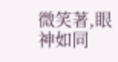微笑著,眼神如同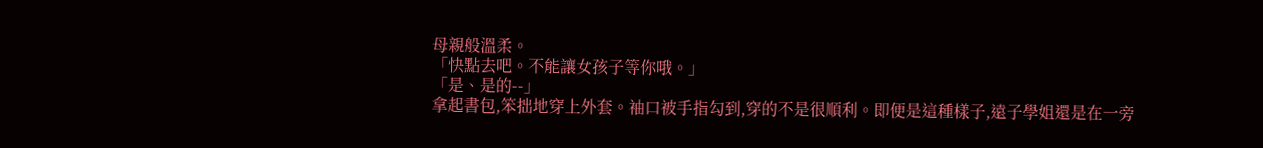母親般溫柔。
「快點去吧。不能讓女孩子等你哦。」
「是、是的--」
拿起書包,笨拙地穿上外套。袖口被手指勾到,穿的不是很順利。即便是這種樣子,遠子學姐還是在一旁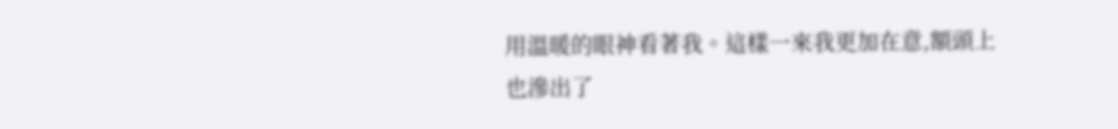用溫暖的眼神看著我。這樣一來我更加在意,額頭上也滲出了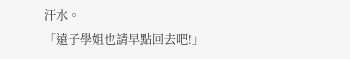汗水。
「遠子學姐也請早點回去吧!」